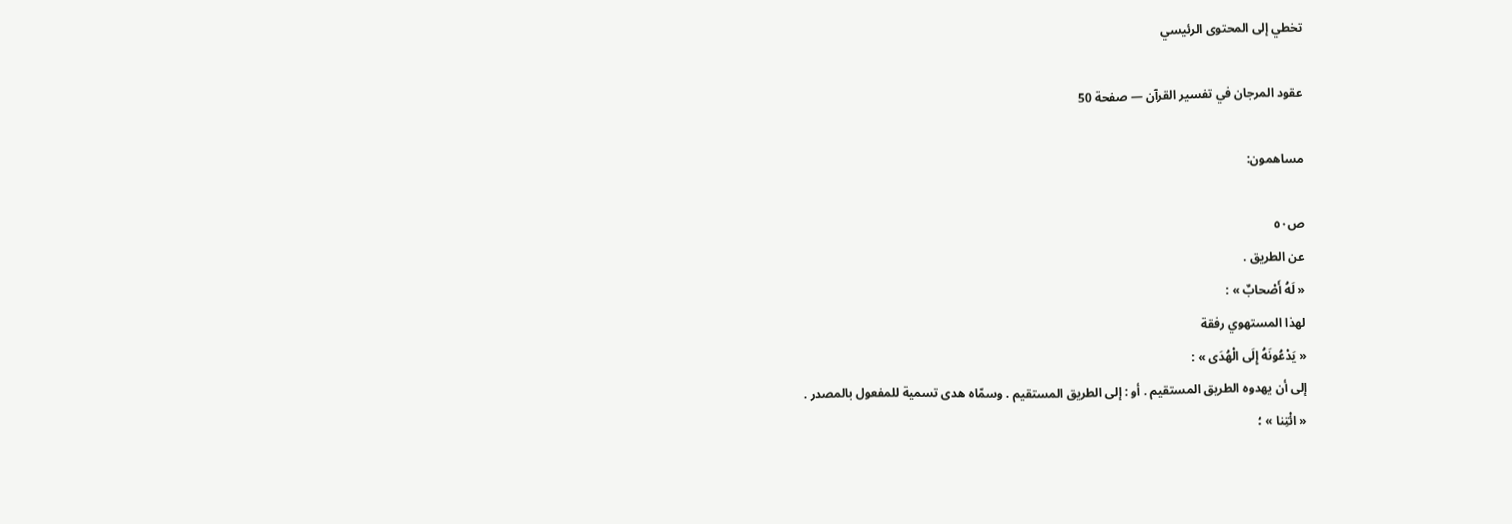تخطي إلى المحتوى الرئيسي

عقود المرجان في تفسير القرآن — صفحة 50

مساهمون:

ص٥٠
عن الطريق .
« لَهُ أَصْحابٌ » :
لهذا المستهوي رفقة
« يَدْعُونَهُ إِلَى الْهُدَى » :
إلى أن يهدوه الطريق المستقيم . أو : إلى الطريق المستقيم . وسمّاه هدى تسمية للمفعول بالمصدر .
« ائْتِنا » ؛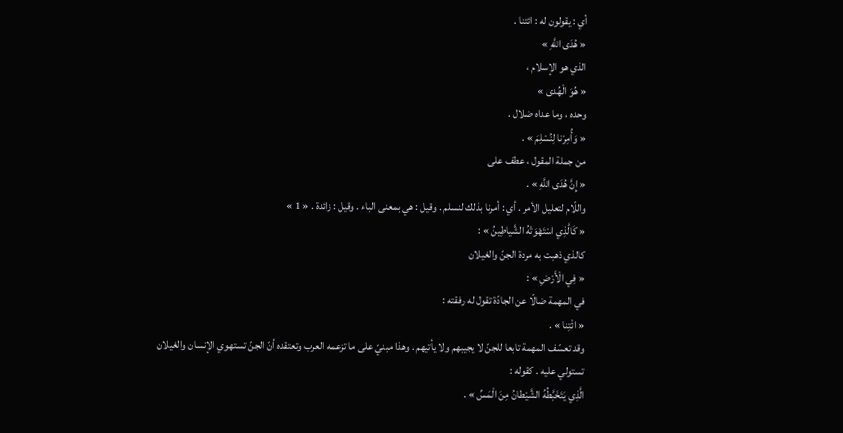أي : يقولون له : ائتنا .
« هُدَى اللَّهِ »
الذي هو الإسلام ،
« هُوَ الْهُدى »
وحده ، وما عداه ضلال .
« وَأُمِرْنا لِنُسْلِمَ » .
من جملة المقول ، عطف على
« إِنَّ هُدَى اللَّهِ » .
واللّام لتعليل الأمر . أي : أمرنا بذلك لنسلم . وقيل : هي بمعنى الباء . وقيل : زائدة . « 1 »
« كَالَّذِي اسْتَهْوَتْهُ الشَّياطِينُ » :
كالذي ذهبت به مردة الجنّ والغيلان
« فِي الْأَرْضِ » :
في المهمة ضالّا عن الجادّة تقول له رفقته :
« ائْتِنا » .
وقد تعسّف المهمة تابعا للجنّ لا يجيبهم ولا يأتيهم . وهذا مبنيّ على ما تزعمه العرب وتعتقده أنّ الجنّ تستهوي الإنسان والغيلان تستولي عليه . كقوله :
الَّذِي يَتَخَبَّطُهُ الشَّيْطانُ مِنَ الْمَسِّ » .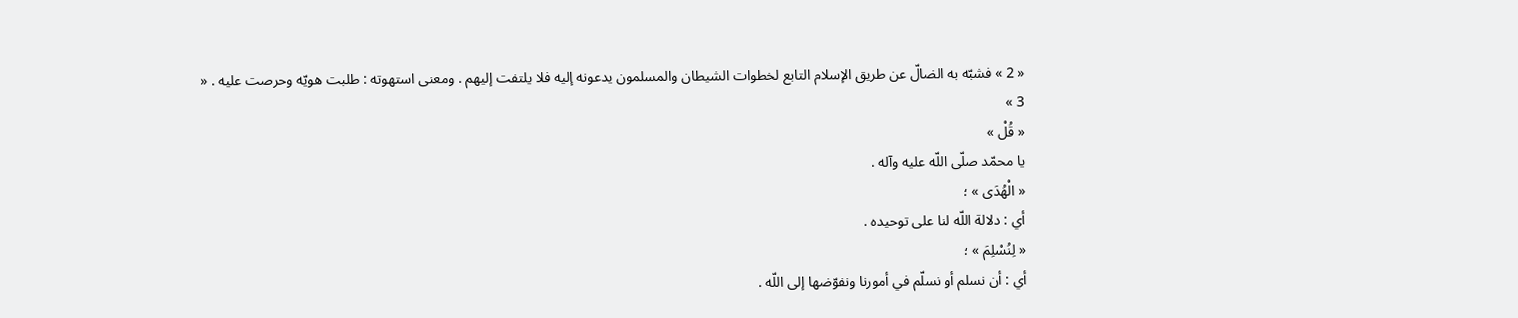« 2 » فشبّه به الضالّ عن طريق الإسلام التابع لخطوات الشيطان والمسلمون يدعونه إليه فلا يلتفت إليهم . ومعنى استهوته : طلبت هويّه وحرصت عليه . « 3 »
« قُلْ »
يا محمّد صلّى اللّه عليه وآله .
« الْهُدَى » ؛
أي : دلالة اللّه لنا على توحيده .
« لِنُسْلِمَ » ؛
أي : أن نسلم أو نسلّم في أمورنا ونفوّضها إلى اللّه .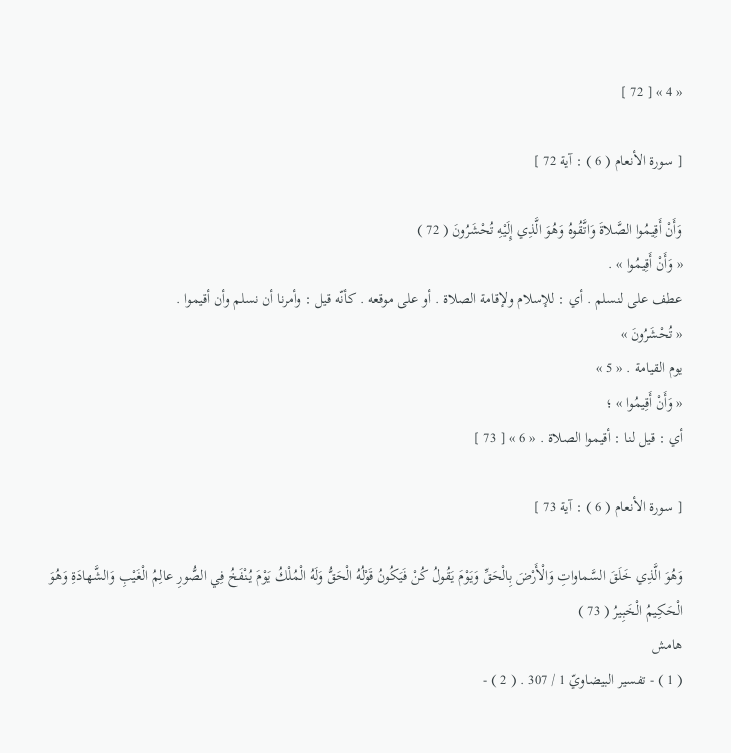« 4 » [ 72 ]

[ سورة الأنعام ( 6 ) : آية 72 ]

وَأَنْ أَقِيمُوا الصَّلاةَ وَاتَّقُوهُ وَهُوَ الَّذِي إِلَيْهِ تُحْشَرُونَ ( 72 )
« وَأَنْ أَقِيمُوا » .
عطف على لنسلم . أي : للإسلام ولإقامة الصلاة . أو على موقعه . كأنّه قيل : وأمرنا أن نسلم وأن أقيموا .
« تُحْشَرُونَ »
يوم القيامة . « 5 »
« وَأَنْ أَقِيمُوا » ؛
أي : قيل لنا : أقيموا الصلاة . « 6 » [ 73 ]

[ سورة الأنعام ( 6 ) : آية 73 ]

وَهُوَ الَّذِي خَلَقَ السَّماواتِ وَالْأَرْضَ بِالْحَقِّ وَيَوْمَ يَقُولُ كُنْ فَيَكُونُ قَوْلُهُ الْحَقُّ وَلَهُ الْمُلْكُ يَوْمَ يُنْفَخُ فِي الصُّورِ عالِمُ الْغَيْبِ وَالشَّهادَةِ وَهُوَ الْحَكِيمُ الْخَبِيرُ ( 73 )
هامش
( 1 ) - تفسير البيضاويّ 1 / 307 . ( 2 ) -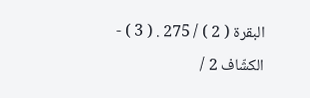البقرة ( 2 ) / 275 . ( 3 ) - الكشّاف 2 /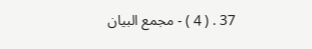37 . ( 4 ) - مجمع البيان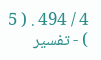4 / 494 . ( 5 ) - تفسير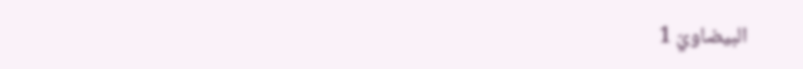البيضاويّ 1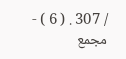/ 307 . ( 6 ) - مجمع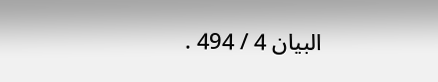البيان 4 / 494 .